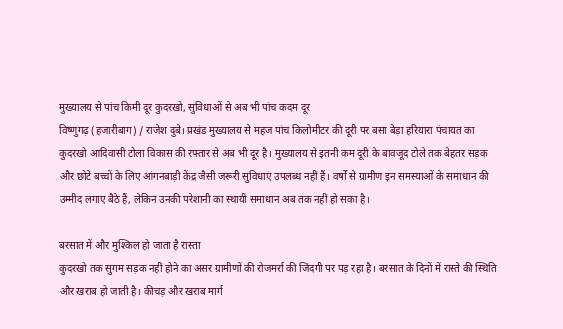मुख्यालय से पांच किमी दूर कुदरखो, सुविधाओं से अब भी पांच कदम दूर
विष्णुगढ़ (हजारीबाग) / राजेश दुबे। प्रखंड मुख्यालय से महज पांच किलोमीटर की दूरी पर बसा बेड़ा हरियारा पंचायत का कुदरखो आदिवासी टोला विकास की रफ्तार से अब भी दूर है। मुख्यालय से इतनी कम दूरी के बावजूद टोले तक बेहतर सड़क और छोटे बच्चों के लिए आंगनबाड़ी केंद्र जैसी जरूरी सुविधाएं उपलब्ध नहीं हैं। वर्षों से ग्रामीण इन समस्याओं के समाधान की उम्मीद लगाए बैठे हैं, लेकिन उनकी परेशानी का स्थायी समाधान अब तक नहीं हो सका है।

बरसात में और मुश्किल हो जाता है रास्ता
कुदरखो तक सुगम सड़क नहीं होने का असर ग्रामीणों की रोजमर्रा की जिंदगी पर पड़ रहा है। बरसात के दिनों में रास्ते की स्थिति और खराब हो जाती है। कीचड़ और खराब मार्ग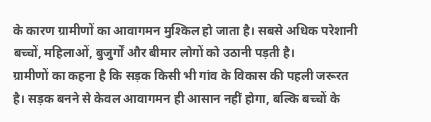के कारण ग्रामीणों का आवागमन मुश्किल हो जाता है। सबसे अधिक परेशानी बच्चों, महिलाओं, बुजुर्गों और बीमार लोगों को उठानी पड़ती है।
ग्रामीणों का कहना है कि सड़क किसी भी गांव के विकास की पहली जरूरत है। सड़क बनने से केवल आवागमन ही आसान नहीं होगा, बल्कि बच्चों के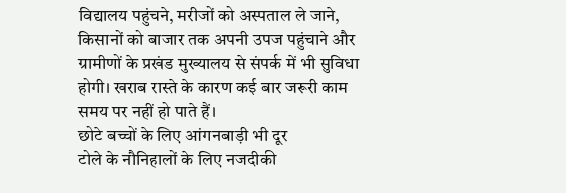विद्यालय पहुंचने, मरीजों को अस्पताल ले जाने, किसानों को बाजार तक अपनी उपज पहुंचाने और ग्रामीणों के प्रखंड मुख्यालय से संपर्क में भी सुविधा होगी। खराब रास्ते के कारण कई बार जरूरी काम समय पर नहीं हो पाते हैं।
छोटे बच्चों के लिए आंगनबाड़ी भी दूर
टोले के नौनिहालों के लिए नजदीकी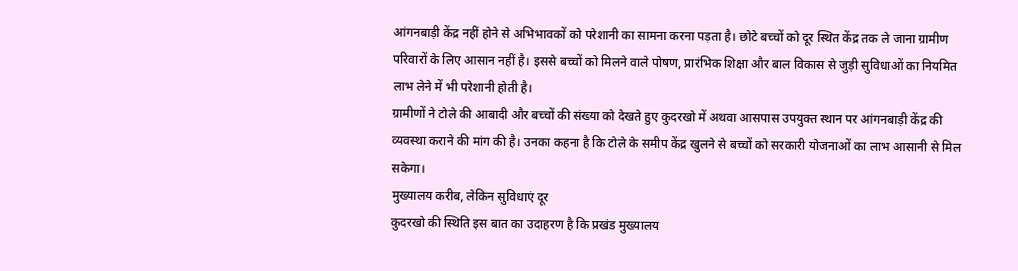आंगनबाड़ी केंद्र नहीं होने से अभिभावकों को परेशानी का सामना करना पड़ता है। छोटे बच्चों को दूर स्थित केंद्र तक ले जाना ग्रामीण परिवारों के लिए आसान नहीं है। इससे बच्चों को मिलने वाले पोषण, प्रारंभिक शिक्षा और बाल विकास से जुड़ी सुविधाओं का नियमित लाभ लेने में भी परेशानी होती है।
ग्रामीणों ने टोले की आबादी और बच्चों की संख्या को देखते हुए कुदरखो में अथवा आसपास उपयुक्त स्थान पर आंगनबाड़ी केंद्र की व्यवस्था कराने की मांग की है। उनका कहना है कि टोले के समीप केंद्र खुलने से बच्चों को सरकारी योजनाओं का लाभ आसानी से मिल सकेगा।
मुख्यालय करीब, लेकिन सुविधाएं दूर
कुदरखो की स्थिति इस बात का उदाहरण है कि प्रखंड मुख्यालय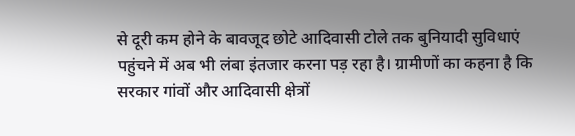से दूरी कम होने के बावजूद छोटे आदिवासी टोले तक बुनियादी सुविधाएं पहुंचने में अब भी लंबा इंतजार करना पड़ रहा है। ग्रामीणों का कहना है कि सरकार गांवों और आदिवासी क्षेत्रों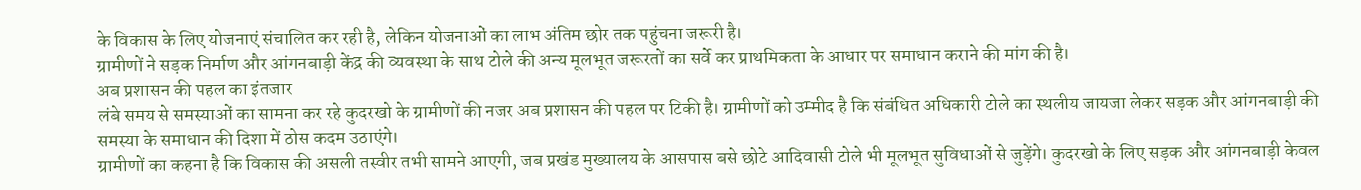के विकास के लिए योजनाएं संचालित कर रही है, लेकिन योजनाओं का लाभ अंतिम छोर तक पहुंचना जरूरी है।
ग्रामीणों ने सड़क निर्माण और आंगनबाड़ी केंद्र की व्यवस्था के साथ टोले की अन्य मूलभूत जरूरतों का सर्वे कर प्राथमिकता के आधार पर समाधान कराने की मांग की है।
अब प्रशासन की पहल का इंतजार
लंबे समय से समस्याओं का सामना कर रहे कुदरखो के ग्रामीणों की नजर अब प्रशासन की पहल पर टिकी है। ग्रामीणों को उम्मीद है कि संबंधित अधिकारी टोले का स्थलीय जायजा लेकर सड़क और आंगनबाड़ी की समस्या के समाधान की दिशा में ठोस कदम उठाएंगे।
ग्रामीणों का कहना है कि विकास की असली तस्वीर तभी सामने आएगी, जब प्रखंड मुख्यालय के आसपास बसे छोटे आदिवासी टोले भी मूलभूत सुविधाओं से जुड़ेंगे। कुदरखो के लिए सड़क और आंगनबाड़ी केवल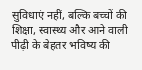सुविधाएं नहीं, बल्कि बच्चों की शिक्षा, स्वास्थ्य और आने वाली पीढ़ी के बेहतर भविष्य की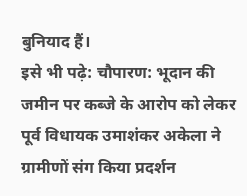बुनियाद हैं।
इसे भी पढ़े: चौपारण: भूदान की जमीन पर कब्जे के आरोप को लेकर पूर्व विधायक उमाशंकर अकेला ने ग्रामीणों संग किया प्रदर्शन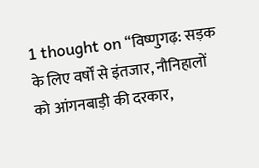1 thought on “विष्णुगढ़: सड़क के लिए वर्षों से इंतजार, नौनिहालों को आंगनबाड़ी की दरकार,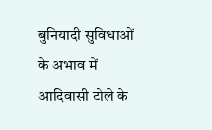बुनियादी सुविधाओं के अभाव में आदिवासी टोले के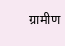ग्रामीण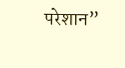परेशान”